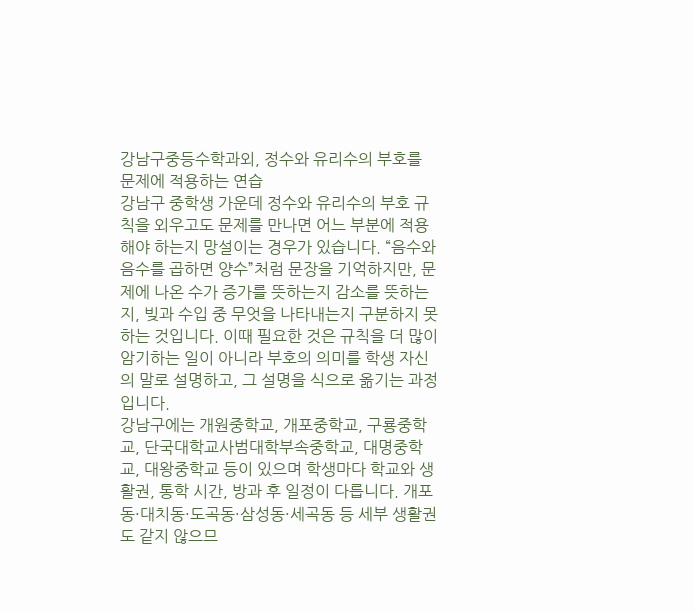강남구중등수학과외, 정수와 유리수의 부호를 문제에 적용하는 연습
강남구 중학생 가운데 정수와 유리수의 부호 규칙을 외우고도 문제를 만나면 어느 부분에 적용해야 하는지 망설이는 경우가 있습니다. “음수와 음수를 곱하면 양수”처럼 문장을 기억하지만, 문제에 나온 수가 증가를 뜻하는지 감소를 뜻하는지, 빚과 수입 중 무엇을 나타내는지 구분하지 못하는 것입니다. 이때 필요한 것은 규칙을 더 많이 암기하는 일이 아니라 부호의 의미를 학생 자신의 말로 설명하고, 그 설명을 식으로 옮기는 과정입니다.
강남구에는 개원중학교, 개포중학교, 구룡중학교, 단국대학교사범대학부속중학교, 대명중학교, 대왕중학교 등이 있으며 학생마다 학교와 생활권, 통학 시간, 방과 후 일정이 다릅니다. 개포동·대치동·도곡동·삼성동·세곡동 등 세부 생활권도 같지 않으므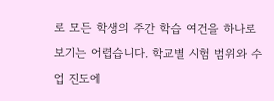로 모든 학생의 주간 학습 여건을 하나로 보기는 어렵습니다. 학교별 시험 범위와 수업 진도에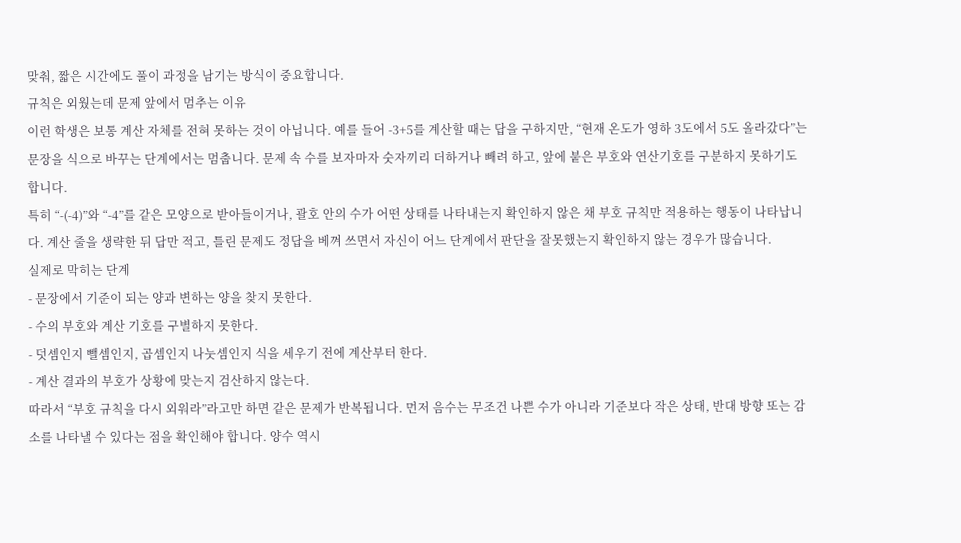맞춰, 짧은 시간에도 풀이 과정을 남기는 방식이 중요합니다.
규칙은 외웠는데 문제 앞에서 멈추는 이유
이런 학생은 보통 계산 자체를 전혀 못하는 것이 아닙니다. 예를 들어 -3+5를 계산할 때는 답을 구하지만, “현재 온도가 영하 3도에서 5도 올라갔다”는 문장을 식으로 바꾸는 단계에서는 멈춥니다. 문제 속 수를 보자마자 숫자끼리 더하거나 빼려 하고, 앞에 붙은 부호와 연산기호를 구분하지 못하기도 합니다.
특히 “-(-4)”와 “-4”를 같은 모양으로 받아들이거나, 괄호 안의 수가 어떤 상태를 나타내는지 확인하지 않은 채 부호 규칙만 적용하는 행동이 나타납니다. 계산 줄을 생략한 뒤 답만 적고, 틀린 문제도 정답을 베껴 쓰면서 자신이 어느 단계에서 판단을 잘못했는지 확인하지 않는 경우가 많습니다.
실제로 막히는 단계
- 문장에서 기준이 되는 양과 변하는 양을 찾지 못한다.
- 수의 부호와 계산 기호를 구별하지 못한다.
- 덧셈인지 뺄셈인지, 곱셈인지 나눗셈인지 식을 세우기 전에 계산부터 한다.
- 계산 결과의 부호가 상황에 맞는지 검산하지 않는다.
따라서 “부호 규칙을 다시 외워라”라고만 하면 같은 문제가 반복됩니다. 먼저 음수는 무조건 나쁜 수가 아니라 기준보다 작은 상태, 반대 방향 또는 감소를 나타낼 수 있다는 점을 확인해야 합니다. 양수 역시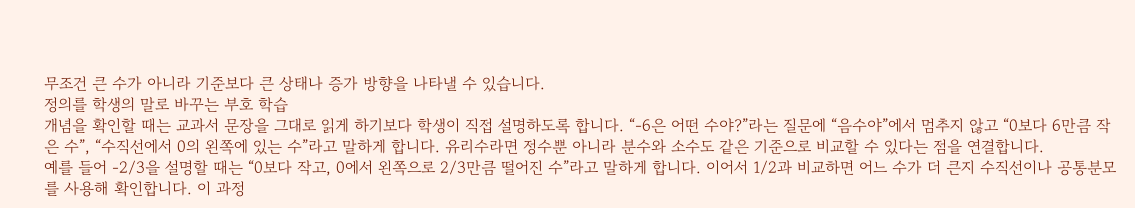무조건 큰 수가 아니라 기준보다 큰 상태나 증가 방향을 나타낼 수 있습니다.
정의를 학생의 말로 바꾸는 부호 학습
개념을 확인할 때는 교과서 문장을 그대로 읽게 하기보다 학생이 직접 설명하도록 합니다. “-6은 어떤 수야?”라는 질문에 “음수야”에서 멈추지 않고 “0보다 6만큼 작은 수”, “수직선에서 0의 왼쪽에 있는 수”라고 말하게 합니다. 유리수라면 정수뿐 아니라 분수와 소수도 같은 기준으로 비교할 수 있다는 점을 연결합니다.
예를 들어 -2/3을 설명할 때는 “0보다 작고, 0에서 왼쪽으로 2/3만큼 떨어진 수”라고 말하게 합니다. 이어서 1/2과 비교하면 어느 수가 더 큰지 수직선이나 공통분모를 사용해 확인합니다. 이 과정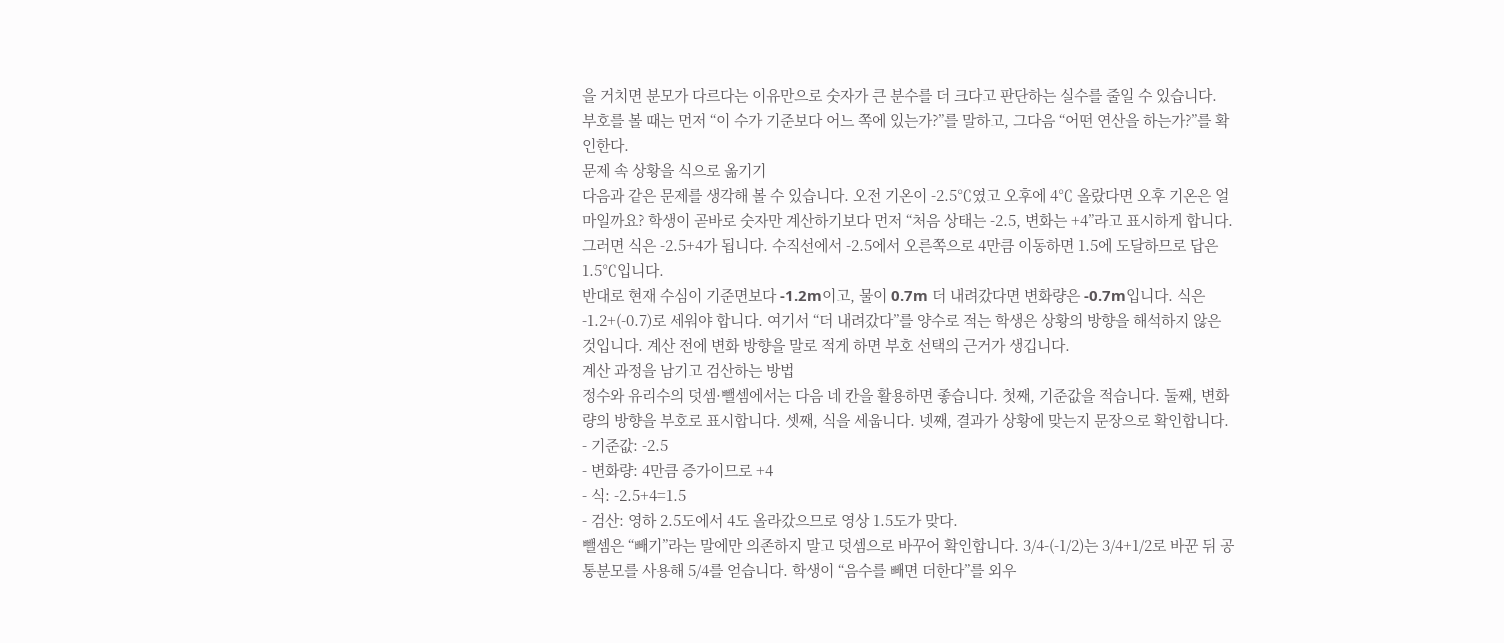을 거치면 분모가 다르다는 이유만으로 숫자가 큰 분수를 더 크다고 판단하는 실수를 줄일 수 있습니다.
부호를 볼 때는 먼저 “이 수가 기준보다 어느 쪽에 있는가?”를 말하고, 그다음 “어떤 연산을 하는가?”를 확인한다.
문제 속 상황을 식으로 옮기기
다음과 같은 문제를 생각해 볼 수 있습니다. 오전 기온이 -2.5℃였고 오후에 4℃ 올랐다면 오후 기온은 얼마일까요? 학생이 곧바로 숫자만 계산하기보다 먼저 “처음 상태는 -2.5, 변화는 +4”라고 표시하게 합니다. 그러면 식은 -2.5+4가 됩니다. 수직선에서 -2.5에서 오른쪽으로 4만큼 이동하면 1.5에 도달하므로 답은 1.5℃입니다.
반대로 현재 수심이 기준면보다 -1.2m이고, 물이 0.7m 더 내려갔다면 변화량은 -0.7m입니다. 식은 -1.2+(-0.7)로 세워야 합니다. 여기서 “더 내려갔다”를 양수로 적는 학생은 상황의 방향을 해석하지 않은 것입니다. 계산 전에 변화 방향을 말로 적게 하면 부호 선택의 근거가 생깁니다.
계산 과정을 남기고 검산하는 방법
정수와 유리수의 덧셈·뺄셈에서는 다음 네 칸을 활용하면 좋습니다. 첫째, 기준값을 적습니다. 둘째, 변화량의 방향을 부호로 표시합니다. 셋째, 식을 세웁니다. 넷째, 결과가 상황에 맞는지 문장으로 확인합니다.
- 기준값: -2.5
- 변화량: 4만큼 증가이므로 +4
- 식: -2.5+4=1.5
- 검산: 영하 2.5도에서 4도 올라갔으므로 영상 1.5도가 맞다.
뺄셈은 “빼기”라는 말에만 의존하지 말고 덧셈으로 바꾸어 확인합니다. 3/4-(-1/2)는 3/4+1/2로 바꾼 뒤 공통분모를 사용해 5/4를 얻습니다. 학생이 “음수를 빼면 더한다”를 외우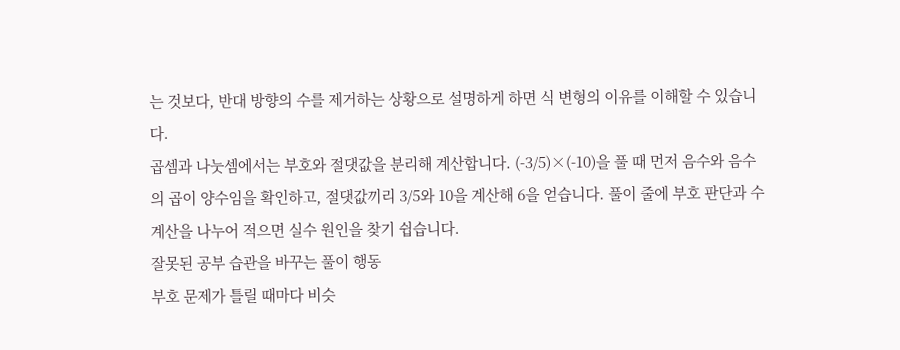는 것보다, 반대 방향의 수를 제거하는 상황으로 설명하게 하면 식 변형의 이유를 이해할 수 있습니다.
곱셈과 나눗셈에서는 부호와 절댓값을 분리해 계산합니다. (-3/5)×(-10)을 풀 때 먼저 음수와 음수의 곱이 양수임을 확인하고, 절댓값끼리 3/5와 10을 계산해 6을 얻습니다. 풀이 줄에 부호 판단과 수 계산을 나누어 적으면 실수 원인을 찾기 쉽습니다.
잘못된 공부 습관을 바꾸는 풀이 행동
부호 문제가 틀릴 때마다 비슷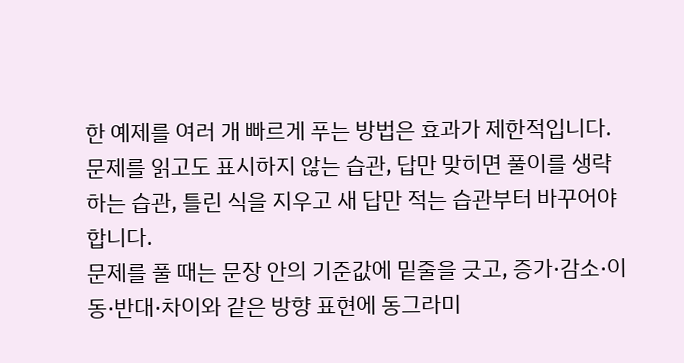한 예제를 여러 개 빠르게 푸는 방법은 효과가 제한적입니다. 문제를 읽고도 표시하지 않는 습관, 답만 맞히면 풀이를 생략하는 습관, 틀린 식을 지우고 새 답만 적는 습관부터 바꾸어야 합니다.
문제를 풀 때는 문장 안의 기준값에 밑줄을 긋고, 증가·감소·이동·반대·차이와 같은 방향 표현에 동그라미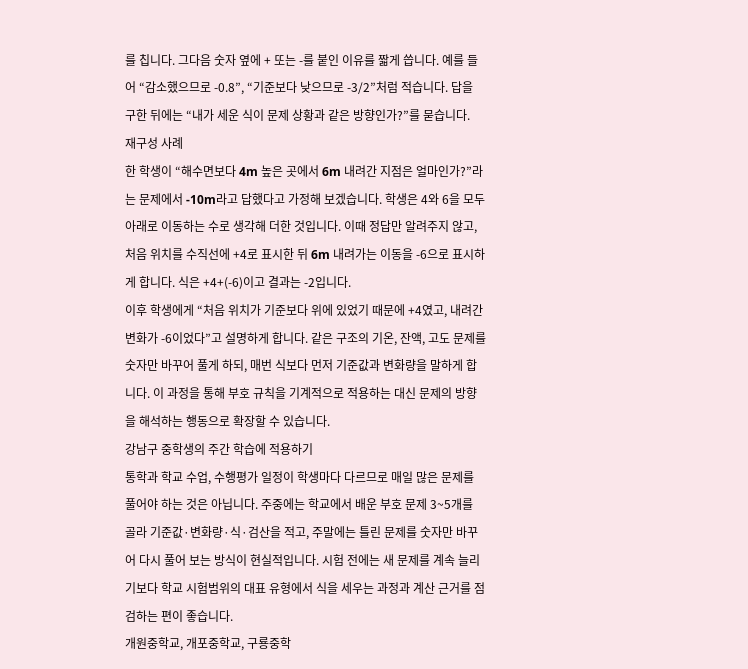를 칩니다. 그다음 숫자 옆에 + 또는 -를 붙인 이유를 짧게 씁니다. 예를 들어 “감소했으므로 -0.8”, “기준보다 낮으므로 -3/2”처럼 적습니다. 답을 구한 뒤에는 “내가 세운 식이 문제 상황과 같은 방향인가?”를 묻습니다.
재구성 사례
한 학생이 “해수면보다 4m 높은 곳에서 6m 내려간 지점은 얼마인가?”라는 문제에서 -10m라고 답했다고 가정해 보겠습니다. 학생은 4와 6을 모두 아래로 이동하는 수로 생각해 더한 것입니다. 이때 정답만 알려주지 않고, 처음 위치를 수직선에 +4로 표시한 뒤 6m 내려가는 이동을 -6으로 표시하게 합니다. 식은 +4+(-6)이고 결과는 -2입니다.
이후 학생에게 “처음 위치가 기준보다 위에 있었기 때문에 +4였고, 내려간 변화가 -6이었다”고 설명하게 합니다. 같은 구조의 기온, 잔액, 고도 문제를 숫자만 바꾸어 풀게 하되, 매번 식보다 먼저 기준값과 변화량을 말하게 합니다. 이 과정을 통해 부호 규칙을 기계적으로 적용하는 대신 문제의 방향을 해석하는 행동으로 확장할 수 있습니다.
강남구 중학생의 주간 학습에 적용하기
통학과 학교 수업, 수행평가 일정이 학생마다 다르므로 매일 많은 문제를 풀어야 하는 것은 아닙니다. 주중에는 학교에서 배운 부호 문제 3~5개를 골라 기준값·변화량·식·검산을 적고, 주말에는 틀린 문제를 숫자만 바꾸어 다시 풀어 보는 방식이 현실적입니다. 시험 전에는 새 문제를 계속 늘리기보다 학교 시험범위의 대표 유형에서 식을 세우는 과정과 계산 근거를 점검하는 편이 좋습니다.
개원중학교, 개포중학교, 구룡중학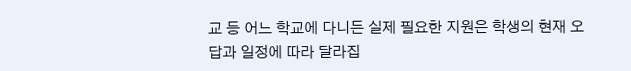교 등 어느 학교에 다니든 실제 필요한 지원은 학생의 현재 오답과 일정에 따라 달라집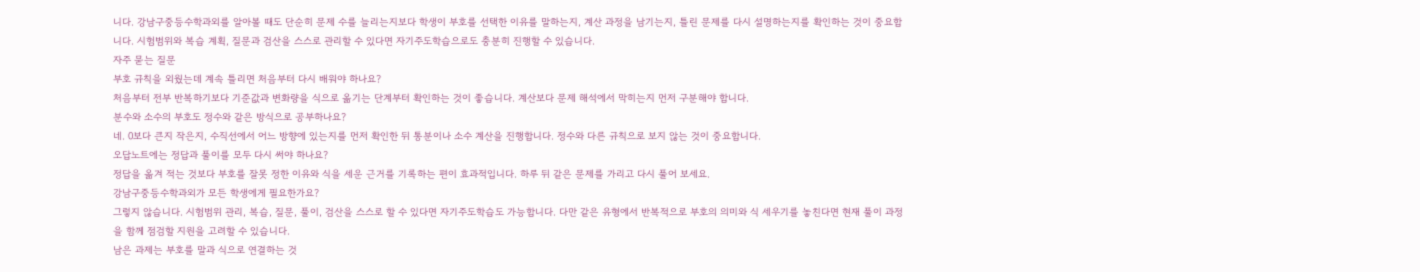니다. 강남구중등수학과외를 알아볼 때도 단순히 문제 수를 늘리는지보다 학생이 부호를 선택한 이유를 말하는지, 계산 과정을 남기는지, 틀린 문제를 다시 설명하는지를 확인하는 것이 중요합니다. 시험범위와 복습 계획, 질문과 검산을 스스로 관리할 수 있다면 자기주도학습으로도 충분히 진행할 수 있습니다.
자주 묻는 질문
부호 규칙을 외웠는데 계속 틀리면 처음부터 다시 배워야 하나요?
처음부터 전부 반복하기보다 기준값과 변화량을 식으로 옮기는 단계부터 확인하는 것이 좋습니다. 계산보다 문제 해석에서 막히는지 먼저 구분해야 합니다.
분수와 소수의 부호도 정수와 같은 방식으로 공부하나요?
네. 0보다 큰지 작은지, 수직선에서 어느 방향에 있는지를 먼저 확인한 뒤 통분이나 소수 계산을 진행합니다. 정수와 다른 규칙으로 보지 않는 것이 중요합니다.
오답노트에는 정답과 풀이를 모두 다시 써야 하나요?
정답을 옮겨 적는 것보다 부호를 잘못 정한 이유와 식을 세운 근거를 기록하는 편이 효과적입니다. 하루 뒤 같은 문제를 가리고 다시 풀어 보세요.
강남구중등수학과외가 모든 학생에게 필요한가요?
그렇지 않습니다. 시험범위 관리, 복습, 질문, 풀이, 검산을 스스로 할 수 있다면 자기주도학습도 가능합니다. 다만 같은 유형에서 반복적으로 부호의 의미와 식 세우기를 놓친다면 현재 풀이 과정을 함께 점검할 지원을 고려할 수 있습니다.
남은 과제는 부호를 말과 식으로 연결하는 것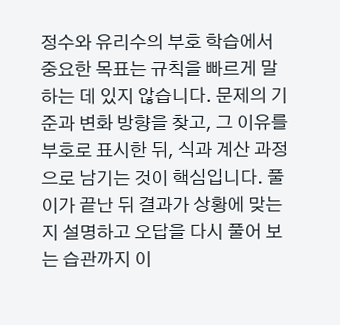정수와 유리수의 부호 학습에서 중요한 목표는 규칙을 빠르게 말하는 데 있지 않습니다. 문제의 기준과 변화 방향을 찾고, 그 이유를 부호로 표시한 뒤, 식과 계산 과정으로 남기는 것이 핵심입니다. 풀이가 끝난 뒤 결과가 상황에 맞는지 설명하고 오답을 다시 풀어 보는 습관까지 이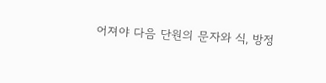어져야 다음 단원의 문자와 식, 방정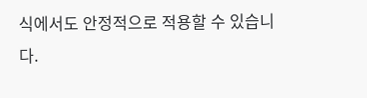식에서도 안정적으로 적용할 수 있습니다.